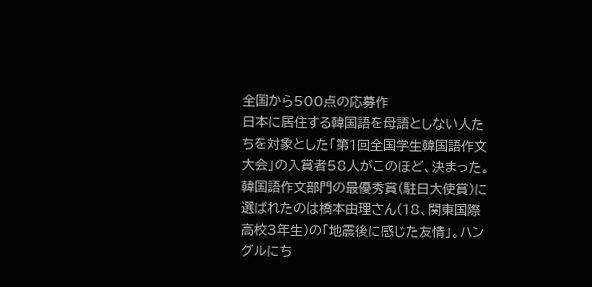全国から500点の応募作
日本に居住する韓国語を母語としない人たちを対象とした「第1回全国学生韓国語作文大会」の入賞者58人がこのほど、決まった。
韓国語作文部門の最優秀賞(駐日大使賞)に選ばれたのは橋本由理さん(18、関東国際高校3年生)の「地震後に感じた友情」。ハングルにち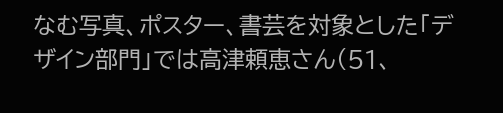なむ写真、ポスター、書芸を対象とした「デザイン部門」では高津頼恵さん(51、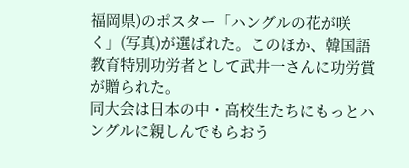福岡県)のポスター「ハングルの花が咲く」(写真)が選ばれた。このほか、韓国語教育特別功労者として武井一さんに功労賞が贈られた。
同大会は日本の中・高校生たちにもっとハングルに親しんでもらおう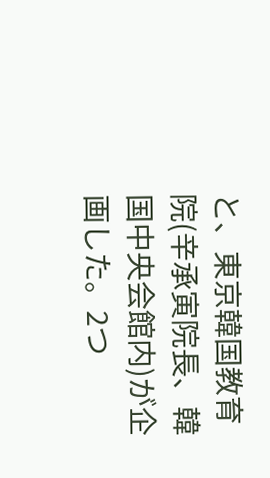と、東京韓国教育院(辛承寅院長、韓国中央会館内)が企画した。2つ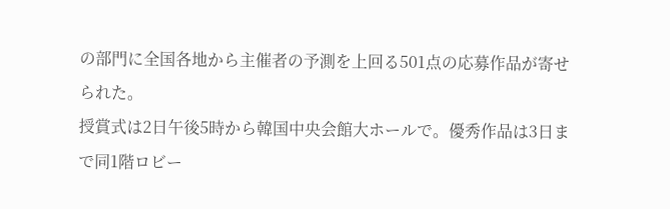の部門に全国各地から主催者の予測を上回る501点の応募作品が寄せられた。
授賞式は2日午後5時から韓国中央会館大ホールで。優秀作品は3日まで同1階ロビー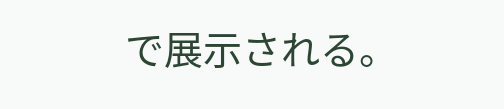で展示される。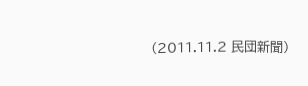(2011.11.2 民団新聞)